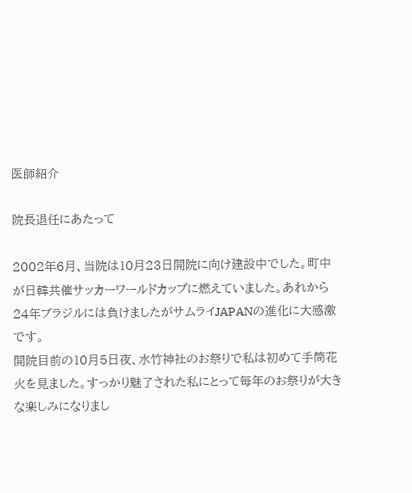医師紹介

院長退任にあたって

2002年6月、当院は10月23日開院に向け建設中でした。町中が日韓共催サッカーワールドカップに燃えていました。あれから24年ブラジルには負けましたがサムライJAPANの進化に大感激です。
開院目前の10月5日夜、水竹神社のお祭りで私は初めて手筒花火を見ました。すっかり魅了された私にとって毎年のお祭りが大きな楽しみになりまし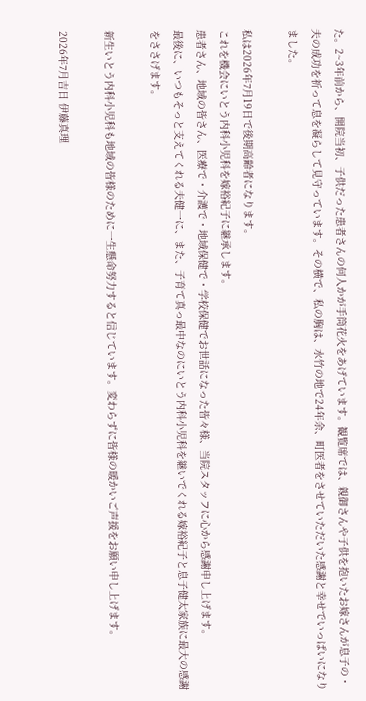た。2~3年前から、開院当初、子供だった患者さんの何人かが手筒花火をあげています。観覧席では、親御さんや子供を抱いたお嫁さんが息子の・夫の成功を祈って息を凝らして見守っています。その横で、私の胸は、水竹の地で24年余、町医者をさせていただいた感謝と幸せでいっぱいになりました。

私は2026年7月19日で後期高齢者になります。
これを機会にいとう内科小児科を嫁裕紀子に継承します。
患者さん、地域の皆さん、医療で・介護で・地域保健で・学校保健でお世話になった皆々様、当院スタッフに心から感謝申し上げます。
最後に、いつもそっと支えてくれる夫健一に、また、子育て真っ最中なのにいとう内科小児科を継いでくれる嫁裕紀子と息子健太家族に最大の感謝をささげます。

新生いとう内科小児科も地域の皆様のために一生懸命努力すると信じています。変わらずに皆様の暖かいご声援をお願い申し上げます。

2026年7月吉日 伊藤真理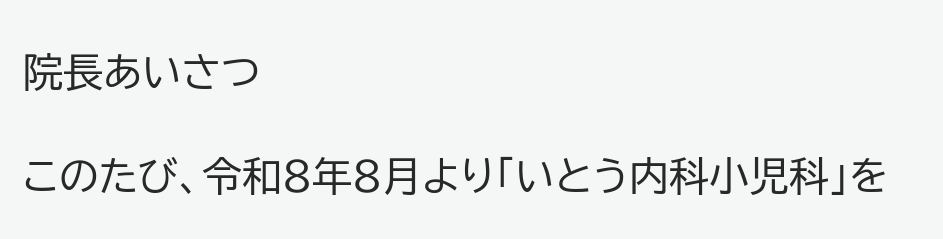院長あいさつ

このたび、令和8年8月より「いとう内科小児科」を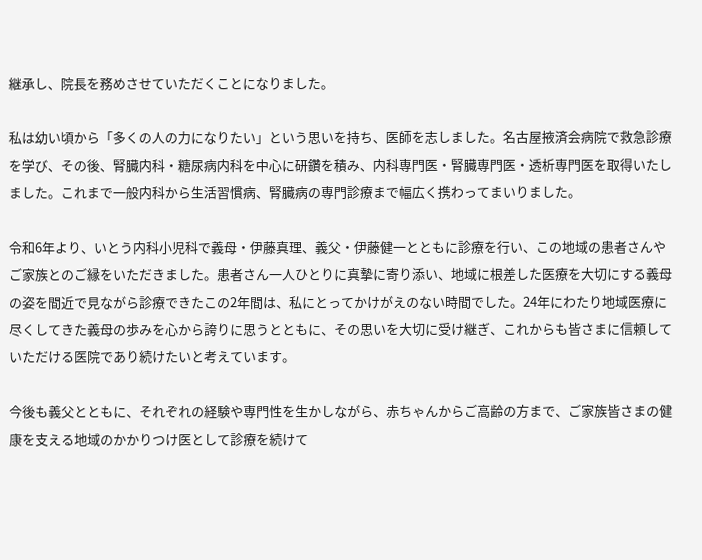継承し、院長を務めさせていただくことになりました。

私は幼い頃から「多くの人の力になりたい」という思いを持ち、医師を志しました。名古屋掖済会病院で救急診療を学び、その後、腎臓内科・糖尿病内科を中心に研鑽を積み、内科専門医・腎臓専門医・透析専門医を取得いたしました。これまで一般内科から生活習慣病、腎臓病の専門診療まで幅広く携わってまいりました。

令和6年より、いとう内科小児科で義母・伊藤真理、義父・伊藤健一とともに診療を行い、この地域の患者さんやご家族とのご縁をいただきました。患者さん一人ひとりに真摯に寄り添い、地域に根差した医療を大切にする義母の姿を間近で見ながら診療できたこの2年間は、私にとってかけがえのない時間でした。24年にわたり地域医療に尽くしてきた義母の歩みを心から誇りに思うとともに、その思いを大切に受け継ぎ、これからも皆さまに信頼していただける医院であり続けたいと考えています。

今後も義父とともに、それぞれの経験や専門性を生かしながら、赤ちゃんからご高齢の方まで、ご家族皆さまの健康を支える地域のかかりつけ医として診療を続けて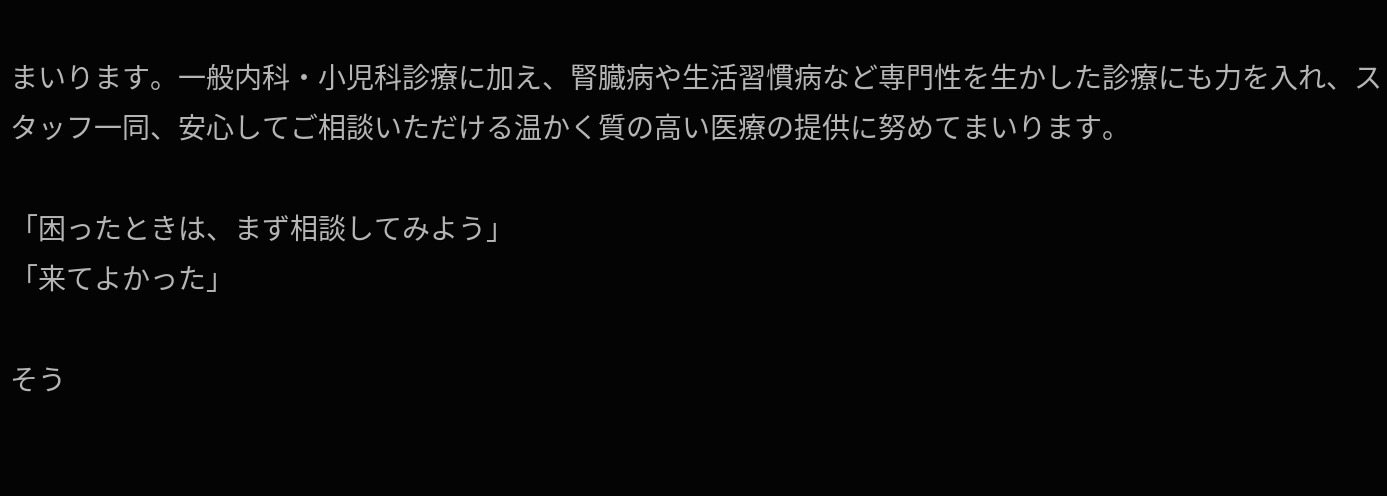まいります。一般内科・小児科診療に加え、腎臓病や生活習慣病など専門性を生かした診療にも力を入れ、スタッフ一同、安心してご相談いただける温かく質の高い医療の提供に努めてまいります。

「困ったときは、まず相談してみよう」
「来てよかった」

そう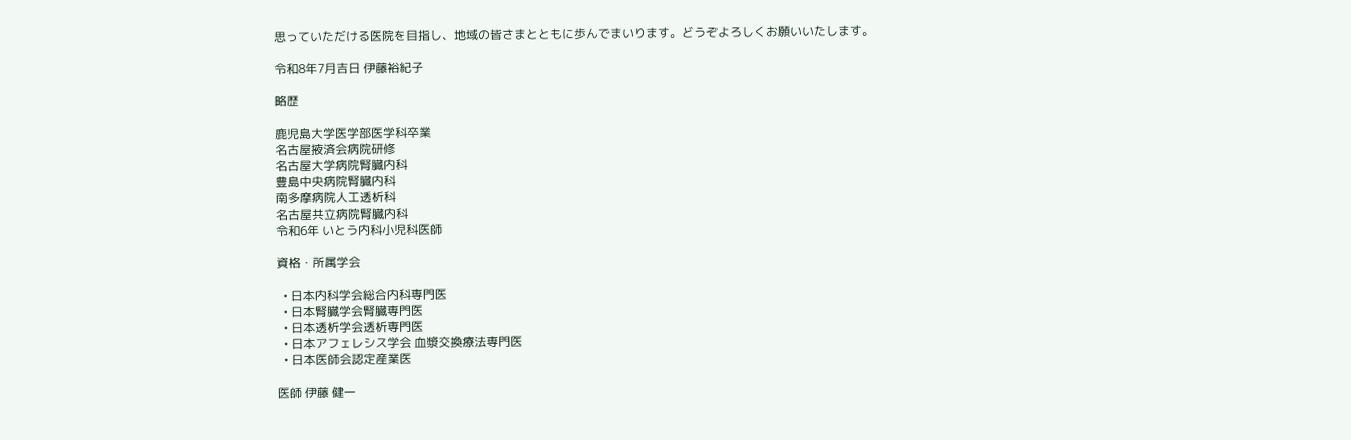思っていただける医院を目指し、地域の皆さまとともに歩んでまいります。どうぞよろしくお願いいたします。

令和8年7月吉日 伊藤裕紀子

略歴

鹿児島大学医学部医学科卒業
名古屋掖済会病院研修
名古屋大学病院腎臓内科
豊島中央病院腎臓内科
南多摩病院人工透析科
名古屋共立病院腎臓内科
令和6年 いとう内科小児科医師

資格・所属学会

  • 日本内科学会総合内科専門医
  • 日本腎臓学会腎臓専門医
  • 日本透析学会透析専門医
  • 日本アフェレシス学会 血漿交換療法専門医
  • 日本医師会認定産業医

医師 伊藤 健一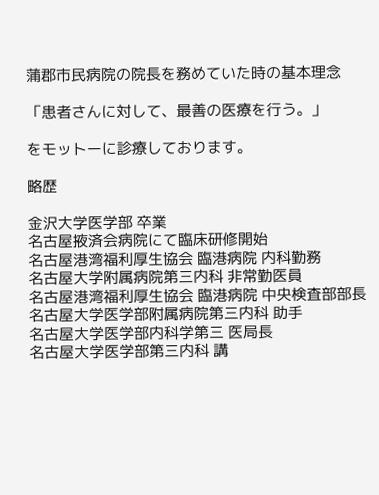蒲郡市民病院の院長を務めていた時の基本理念

「患者さんに対して、最善の医療を行う。」

をモットーに診療しております。

略歴

金沢大学医学部 卒業
名古屋掖済会病院にて臨床研修開始
名古屋港湾福利厚生協会 臨港病院 内科勤務
名古屋大学附属病院第三内科 非常勤医員
名古屋港湾福利厚生協会 臨港病院 中央検査部部長
名古屋大学医学部附属病院第三内科 助手
名古屋大学医学部内科学第三 医局長
名古屋大学医学部第三内科 講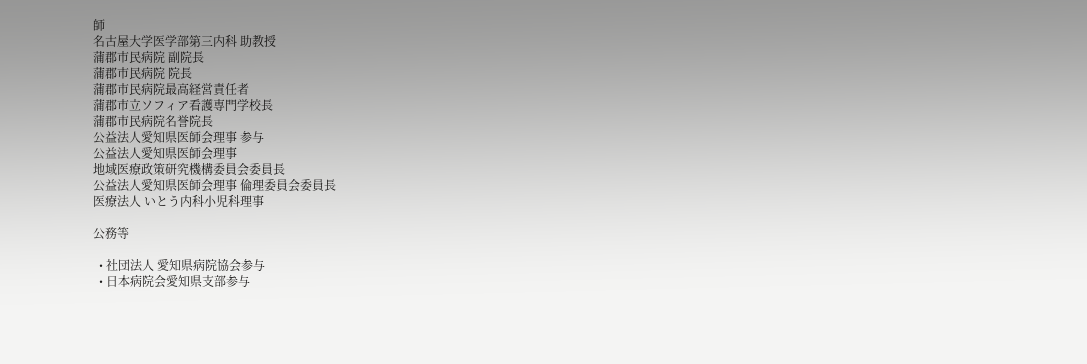師
名古屋大学医学部第三内科 助教授
蒲郡市民病院 副院長
蒲郡市民病院 院長
蒲郡市民病院最高経営責任者
蒲郡市立ソフィア看護専門学校長
蒲郡市民病院名誉院長
公益法人愛知県医師会理事 参与
公益法人愛知県医師会理事
地域医療政策研究機構委員会委員長
公益法人愛知県医師会理事 倫理委員会委員長
医療法人 いとう内科小児科理事

公務等

  • 社団法人 愛知県病院協会参与
  • 日本病院会愛知県支部参与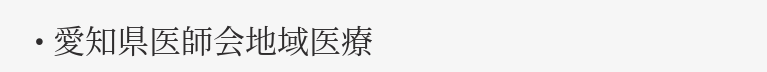• 愛知県医師会地域医療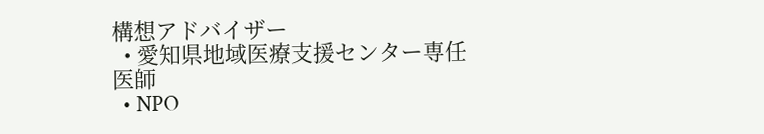構想アドバイザー
  • 愛知県地域医療支援センター専任医師
  • NPO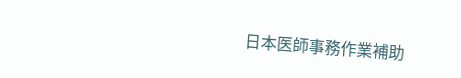日本医師事務作業補助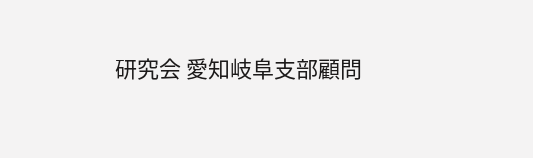研究会 愛知岐阜支部顧問